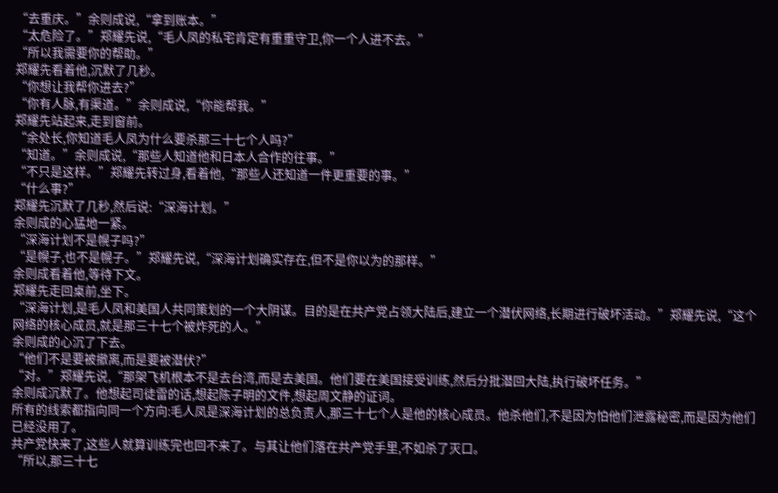“去重庆。”余则成说,“拿到账本。”
“太危险了。”郑耀先说,“毛人凤的私宅肯定有重重守卫,你一个人进不去。”
“所以我需要你的帮助。”
郑耀先看着他,沉默了几秒。
“你想让我帮你进去?”
“你有人脉,有渠道。”余则成说,“你能帮我。”
郑耀先站起来,走到窗前。
“余处长,你知道毛人凤为什么要杀那三十七个人吗?”
“知道。”余则成说,“那些人知道他和日本人合作的往事。”
“不只是这样。”郑耀先转过身,看着他,“那些人还知道一件更重要的事。”
“什么事?”
郑耀先沉默了几秒,然后说:“深海计划。”
余则成的心猛地一紧。
“深海计划不是幌子吗?”
“是幌子,也不是幌子。”郑耀先说,“深海计划确实存在,但不是你以为的那样。”
余则成看着他,等待下文。
郑耀先走回桌前,坐下。
“深海计划,是毛人凤和美国人共同策划的一个大阴谋。目的是在共产党占领大陆后,建立一个潜伏网络,长期进行破坏活动。”郑耀先说,“这个网络的核心成员,就是那三十七个被炸死的人。”
余则成的心沉了下去。
“他们不是要被撤离,而是要被潜伏?”
“对。”郑耀先说,“那架飞机根本不是去台湾,而是去美国。他们要在美国接受训练,然后分批潜回大陆,执行破坏任务。”
余则成沉默了。他想起司徒雷的话,想起陈子明的文件,想起周文静的证词。
所有的线索都指向同一个方向:毛人凤是深海计划的总负责人,那三十七个人是他的核心成员。他杀他们,不是因为怕他们泄露秘密,而是因为他们已经没用了。
共产党快来了,这些人就算训练完也回不来了。与其让他们落在共产党手里,不如杀了灭口。
“所以,那三十七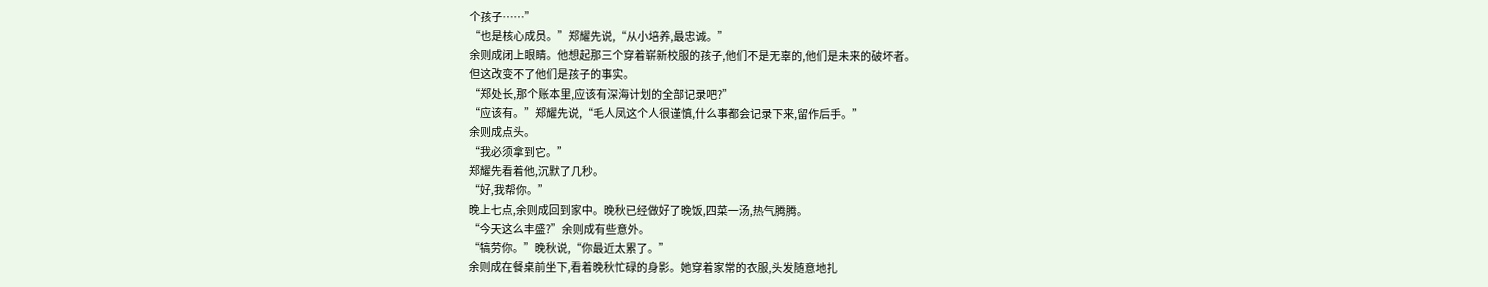个孩子……”
“也是核心成员。”郑耀先说,“从小培养,最忠诚。”
余则成闭上眼睛。他想起那三个穿着崭新校服的孩子,他们不是无辜的,他们是未来的破坏者。
但这改变不了他们是孩子的事实。
“郑处长,那个账本里,应该有深海计划的全部记录吧?”
“应该有。”郑耀先说,“毛人凤这个人很谨慎,什么事都会记录下来,留作后手。”
余则成点头。
“我必须拿到它。”
郑耀先看着他,沉默了几秒。
“好,我帮你。”
晚上七点,余则成回到家中。晚秋已经做好了晚饭,四菜一汤,热气腾腾。
“今天这么丰盛?”余则成有些意外。
“犒劳你。”晚秋说,“你最近太累了。”
余则成在餐桌前坐下,看着晚秋忙碌的身影。她穿着家常的衣服,头发随意地扎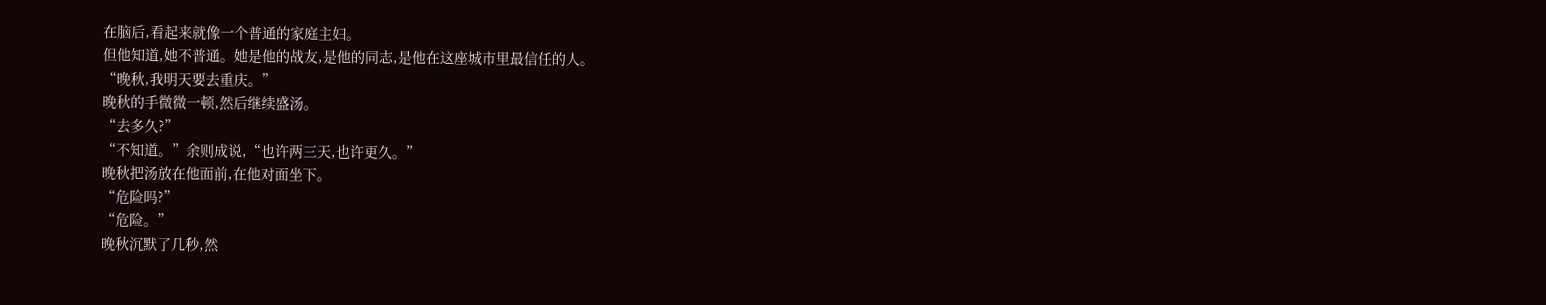在脑后,看起来就像一个普通的家庭主妇。
但他知道,她不普通。她是他的战友,是他的同志,是他在这座城市里最信任的人。
“晚秋,我明天要去重庆。”
晚秋的手微微一顿,然后继续盛汤。
“去多久?”
“不知道。”余则成说,“也许两三天,也许更久。”
晚秋把汤放在他面前,在他对面坐下。
“危险吗?”
“危险。”
晚秋沉默了几秒,然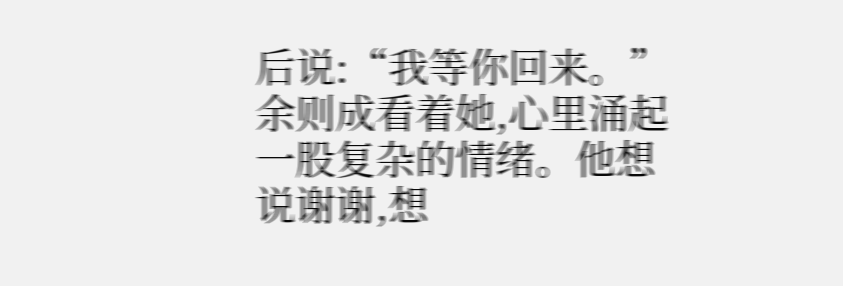后说:“我等你回来。”
余则成看着她,心里涌起一股复杂的情绪。他想说谢谢,想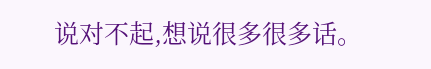说对不起,想说很多很多话。